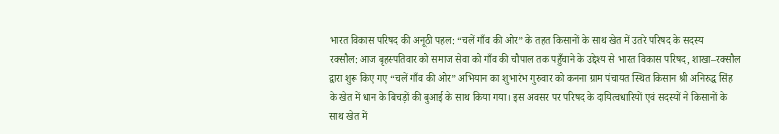भारत विकास परिषद की अनूठी पहल: “चलें गाँव की ओर” के तहत किसानों के साथ खेत में उतरे परिषद के सदस्य
रक्सौल: आज बृहस्पतिवार को समाज सेवा को गाँव की चौपाल तक पहुँचाने के उद्देश्य से भारत विकास परिषद, शाखा–रक्सौल द्वारा शुरू किए गए “चलें गाँव की ओर” अभियान का शुभारंभ गुरुवार को कनना ग्राम पंचायत स्थित किसान श्री अनिरुद्ध सिंह के खेत में धान के बिचड़ों की बुआई के साथ किया गया। इस अवसर पर परिषद के दायित्वधारियों एवं सदस्यों ने किसानों के साथ खेत में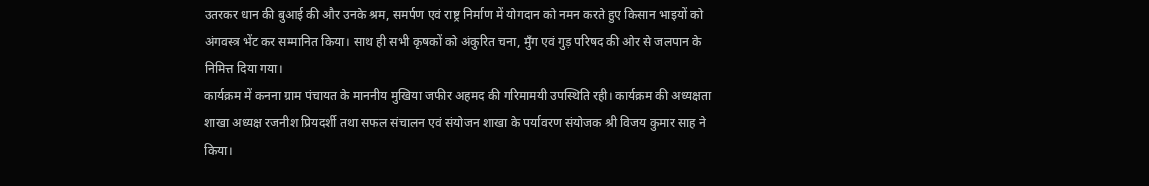उतरकर धान की बुआई की और उनके श्रम, समर्पण एवं राष्ट्र निर्माण में योगदान को नमन करते हुए किसान भाइयों को अंगवस्त्र भेंट कर सम्मानित किया। साथ ही सभी कृषकों को अंकुरित चना, मुँग एवं गुड़ परिषद की ओर से जलपान के निमित्त दिया गया।
कार्यक्रम में कनना ग्राम पंचायत के माननीय मुखिया जफीर अहमद की गरिमामयी उपस्थिति रही। कार्यक्रम की अध्यक्षता शाखा अध्यक्ष रजनीश प्रियदर्शी तथा सफल संचालन एवं संयोजन शाखा के पर्यावरण संयोजक श्री विजय कुमार साह ने किया।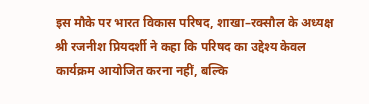इस मौके पर भारत विकास परिषद, शाखा–रक्सौल के अध्यक्ष श्री रजनीश प्रियदर्शी ने कहा कि परिषद का उद्देश्य केवल कार्यक्रम आयोजित करना नहीं, बल्कि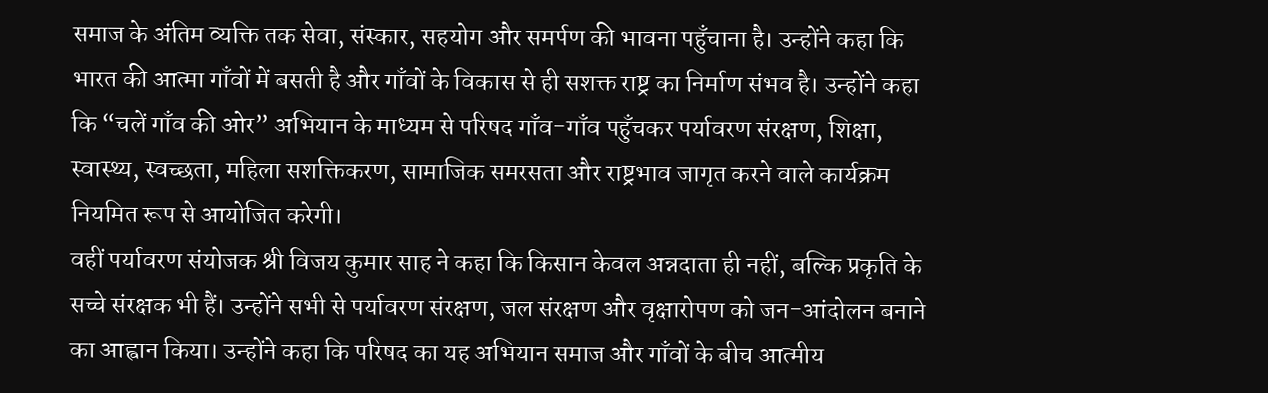समाज के अंतिम व्यक्ति तक सेवा, संस्कार, सहयोग और समर्पण की भावना पहुँचाना है। उन्होंने कहा कि भारत की आत्मा गाँवों में बसती है और गाँवों के विकास से ही सशक्त राष्ट्र का निर्माण संभव है। उन्होंने कहा कि “चलें गाँव की ओर” अभियान के माध्यम से परिषद गाँव-गाँव पहुँचकर पर्यावरण संरक्षण, शिक्षा, स्वास्थ्य, स्वच्छता, महिला सशक्तिकरण, सामाजिक समरसता और राष्ट्रभाव जागृत करने वाले कार्यक्रम नियमित रूप से आयोजित करेगी।
वहीं पर्यावरण संयोजक श्री विजय कुमार साह ने कहा कि किसान केवल अन्नदाता ही नहीं, बल्कि प्रकृति के सच्चे संरक्षक भी हैं। उन्होंने सभी से पर्यावरण संरक्षण, जल संरक्षण और वृक्षारोपण को जन-आंदोलन बनाने का आह्वान किया। उन्होंने कहा कि परिषद का यह अभियान समाज और गाँवों के बीच आत्मीय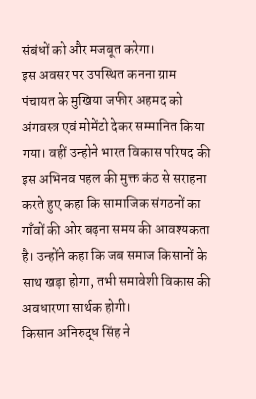संबंधों को और मजबूत करेगा।
इस अवसर पर उपस्थित कनना ग्राम पंचायत के मुखिया जफीर अहमद को अंगवस्त्र एवं मोमेंटो देकर सम्मानित किया गया। वहीं उन्होने भारत विकास परिषद की इस अभिनव पहल की मुक्त कंठ से सराहना करते हुए कहा कि सामाजिक संगठनों का गाँवों की ओर बढ़ना समय की आवश्यकता है। उन्होंने कहा कि जब समाज किसानों के साथ खड़ा होगा, तभी समावेशी विकास की अवधारणा सार्थक होगी।
किसान अनिरुद्ध सिंह ने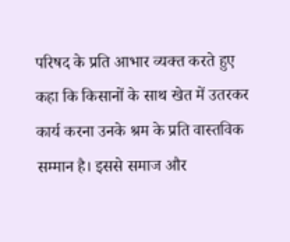परिषद के प्रति आभार व्यक्त करते हुए कहा कि किसानों के साथ खेत में उतरकर कार्य करना उनके श्रम के प्रति वास्तविक सम्मान है। इससे समाज और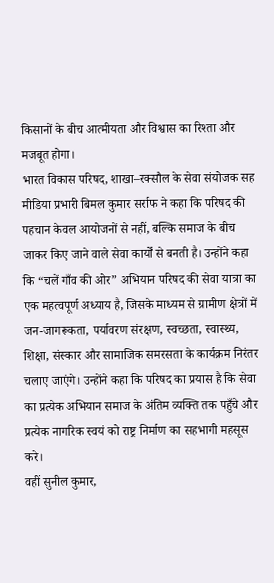किसानों के बीच आत्मीयता और विश्वास का रिश्ता और मजबूत होगा।
भारत विकास परिषद, शाखा–रक्सौल के सेवा संयोजक सह मीडिया प्रभारी बिमल कुमार सर्राफ ने कहा कि परिषद की पहचान केवल आयोजनों से नहीं, बल्कि समाज के बीच जाकर किए जाने वाले सेवा कार्यों से बनती है। उन्होंने कहा कि “चलें गाँव की ओर” अभियान परिषद की सेवा यात्रा का एक महत्वपूर्ण अध्याय है, जिसके माध्यम से ग्रामीण क्षेत्रों में जन-जागरूकता, पर्यावरण संरक्षण, स्वच्छता, स्वास्थ्य, शिक्षा, संस्कार और सामाजिक समरसता के कार्यक्रम निरंतर चलाए जाएंगे। उन्होंने कहा कि परिषद का प्रयास है कि सेवा का प्रत्येक अभियान समाज के अंतिम व्यक्ति तक पहुँचे और प्रत्येक नागरिक स्वयं को राष्ट्र निर्माण का सहभागी महसूस करे।
वहीं सुनील कुमार,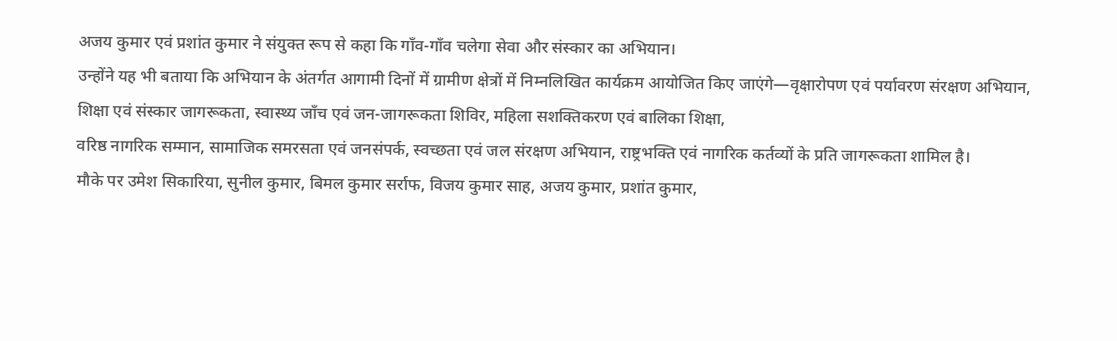अजय कुमार एवं प्रशांत कुमार ने संयुक्त रूप से कहा कि गाँव-गाँव चलेगा सेवा और संस्कार का अभियान।
उन्होंने यह भी बताया कि अभियान के अंतर्गत आगामी दिनों में ग्रामीण क्षेत्रों में निम्नलिखित कार्यक्रम आयोजित किए जाएंगे—वृक्षारोपण एवं पर्यावरण संरक्षण अभियान, शिक्षा एवं संस्कार जागरूकता, स्वास्थ्य जाँच एवं जन-जागरूकता शिविर, महिला सशक्तिकरण एवं बालिका शिक्षा,
वरिष्ठ नागरिक सम्मान, सामाजिक समरसता एवं जनसंपर्क, स्वच्छता एवं जल संरक्षण अभियान, राष्ट्रभक्ति एवं नागरिक कर्तव्यों के प्रति जागरूकता शामिल है।
मौके पर उमेश सिकारिया, सुनील कुमार, बिमल कुमार सर्राफ, विजय कुमार साह, अजय कुमार, प्रशांत कुमार,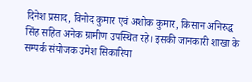दिनेश प्रसाद, विनोद कुमार एवं अशोक कुमार, किसान अनिरुद्ध सिंह सहित अनेक ग्रामीण उपस्थित रहे। इसकी जानकारी शाखा के सम्पर्क संयोजक उमेश सिकारिया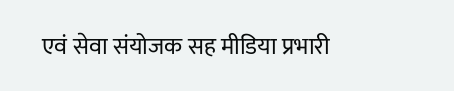एवं सेवा संयोजक सह मीडिया प्रभारी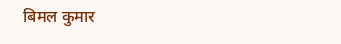बिमल कुमार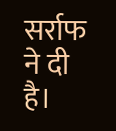सर्राफ ने दी है।